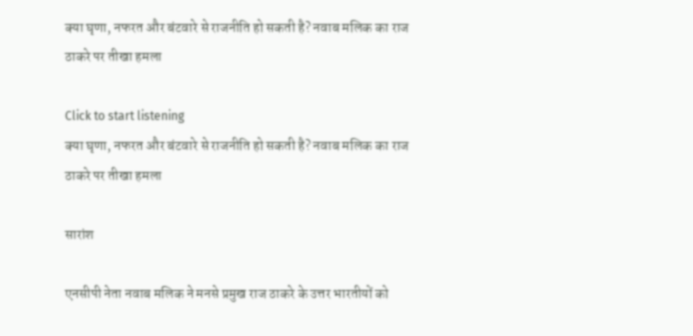क्या घृणा, नफरत और बंटवारे से राजनीति हो सकती है? नवाब मलिक का राज ठाकरे पर तीखा हमला

Click to start listening
क्या घृणा, नफरत और बंटवारे से राजनीति हो सकती है? नवाब मलिक का राज ठाकरे पर तीखा हमला

सारांश

एनसीपी नेता नवाब मलिक ने मनसे प्रमुख राज ठाकरे के उत्तर भारतीयों को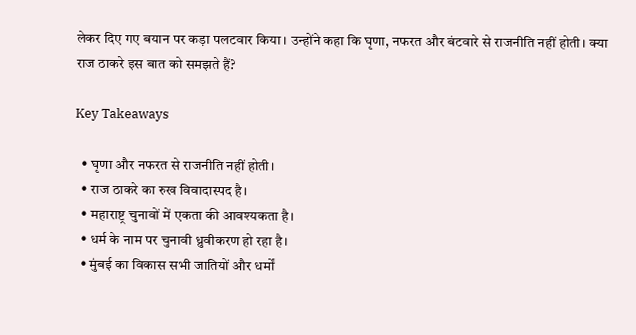लेकर दिए गए बयान पर कड़ा पलटवार किया। उन्होंने कहा कि घृणा, नफरत और बंटवारे से राजनीति नहीं होती। क्या राज ठाकरे इस बात को समझते हैं?

Key Takeaways

  • घृणा और नफरत से राजनीति नहीं होती।
  • राज ठाकरे का रुख विवादास्पद है।
  • महाराष्ट्र चुनावों में एकता की आवश्यकता है।
  • धर्म के नाम पर चुनावी ध्रुवीकरण हो रहा है।
  • मुंबई का विकास सभी जातियों और धर्मों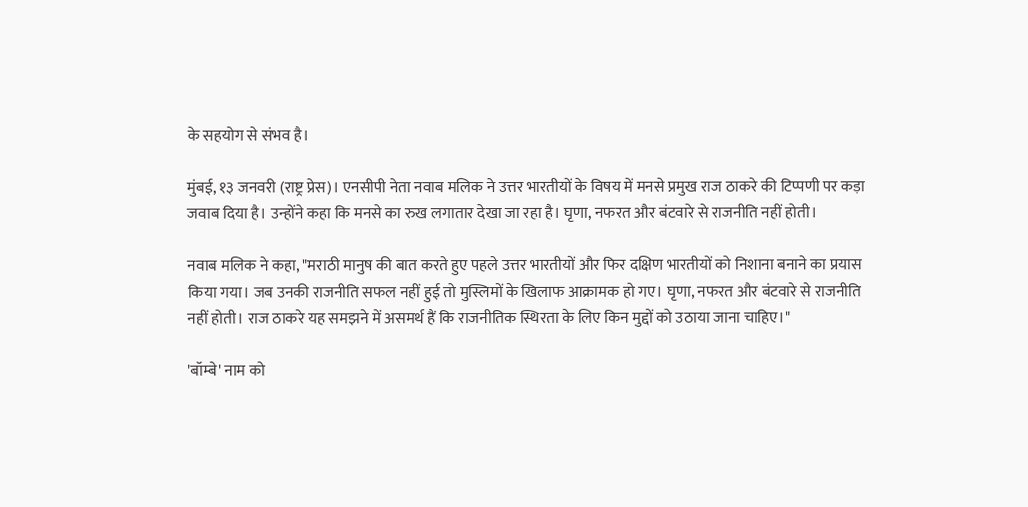के सहयोग से संभव है।

मुंबई, १३ जनवरी (राष्ट्र प्रेस)। एनसीपी नेता नवाब मलिक ने उत्तर भारतीयों के विषय में मनसे प्रमुख राज ठाकरे की टिप्पणी पर कड़ा जवाब दिया है। उन्होंने कहा कि मनसे का रुख लगातार देखा जा रहा है। घृणा, नफरत और बंटवारे से राजनीति नहीं होती।

नवाब मलिक ने कहा, "मराठी मानुष की बात करते हुए पहले उत्तर भारतीयों और फिर दक्षिण भारतीयों को निशाना बनाने का प्रयास किया गया। जब उनकी राजनीति सफल नहीं हुई तो मुस्लिमों के खिलाफ आक्रामक हो गए। घृणा, नफरत और बंटवारे से राजनीति नहीं होती। राज ठाकरे यह समझने में असमर्थ हैं कि राजनीतिक स्थिरता के लिए किन मुद्दों को उठाया जाना चाहिए।"

'बॉम्बे' नाम को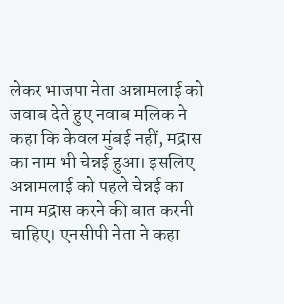लेकर भाजपा नेता अन्नामलाई को जवाब देते हुए नवाब मलिक ने कहा कि केवल मुंबई नहीं, मद्रास का नाम भी चेन्नई हुआ। इसलिए अन्नामलाई को पहले चेन्नई का नाम मद्रास करने की बात करनी चाहिए। एनसीपी नेता ने कहा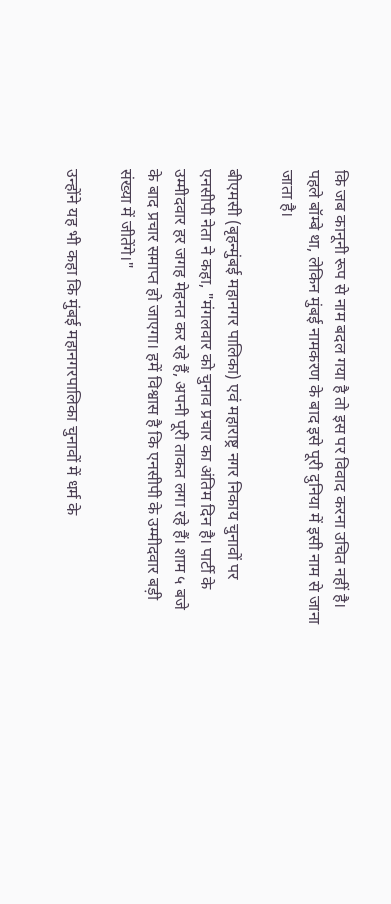कि जब कानूनी रूप से नाम बदल गया है तो इस पर विवाद करना उचित नहीं है। पहले बॉम्बे था, लेकिन मुंबई नामकरण के बाद इसे पूरी दुनिया में इसी नाम से जाना जाता है।

बीएमसी (बृहन्मुंबई महानगर पालिका) एवं महाराष्ट्र नगर निकाय चुनावों पर एनसीपी नेता ने कहा, "मंगलवार को चुनाव प्रचार का अंतिम दिन है। पार्टी के उम्मीदवार हर जगह मेहनत कर रहे हैं, अपनी पूरी ताकत लगा रहे हैं। शाम ५ बजे के बाद प्रचार समाप्त हो जाएगा। हमें विश्वास है कि एनसीपी के उम्मीदवार बड़ी संख्या में जीतेंगे।"

उन्होंने यह भी कहा कि मुंबई महानगरपालिका चुनावों में धर्म के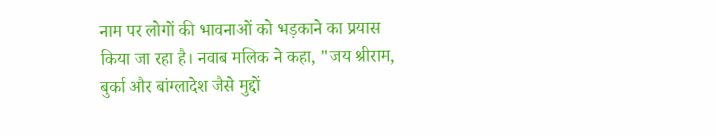नाम पर लोगों की भावनाओं को भड़काने का प्रयास किया जा रहा है। नवाब मलिक ने कहा, "जय श्रीराम, बुर्का और बांग्लादेश जैसे मुद्दों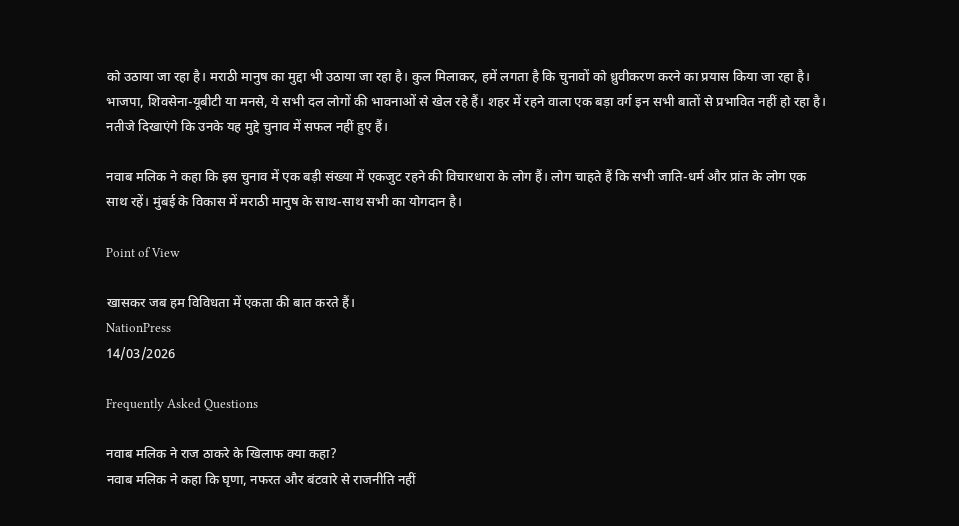को उठाया जा रहा है। मराठी मानुष का मुद्दा भी उठाया जा रहा है। कुल मिलाकर, हमें लगता है कि चुनावों को ध्रुवीकरण करने का प्रयास किया जा रहा है। भाजपा, शिवसेना-यूबीटी या मनसे, ये सभी दल लोगों की भावनाओं से खेल रहे हैं। शहर में रहने वाला एक बड़ा वर्ग इन सभी बातों से प्रभावित नहीं हो रहा है। नतीजे दिखाएंगे कि उनके यह मुद्दे चुनाव में सफल नहीं हुए हैं।

नवाब मलिक ने कहा कि इस चुनाव में एक बड़ी संख्या में एकजुट रहने की विचारधारा के लोग हैं। लोग चाहते हैं कि सभी जाति-धर्म और प्रांत के लोग एक साथ रहें। मुंबई के विकास में मराठी मानुष के साथ-साथ सभी का योगदान है।

Point of View

खासकर जब हम विविधता में एकता की बात करते हैं।
NationPress
14/03/2026

Frequently Asked Questions

नवाब मलिक ने राज ठाकरे के खिलाफ क्या कहा?
नवाब मलिक ने कहा कि घृणा, नफरत और बंटवारे से राजनीति नहीं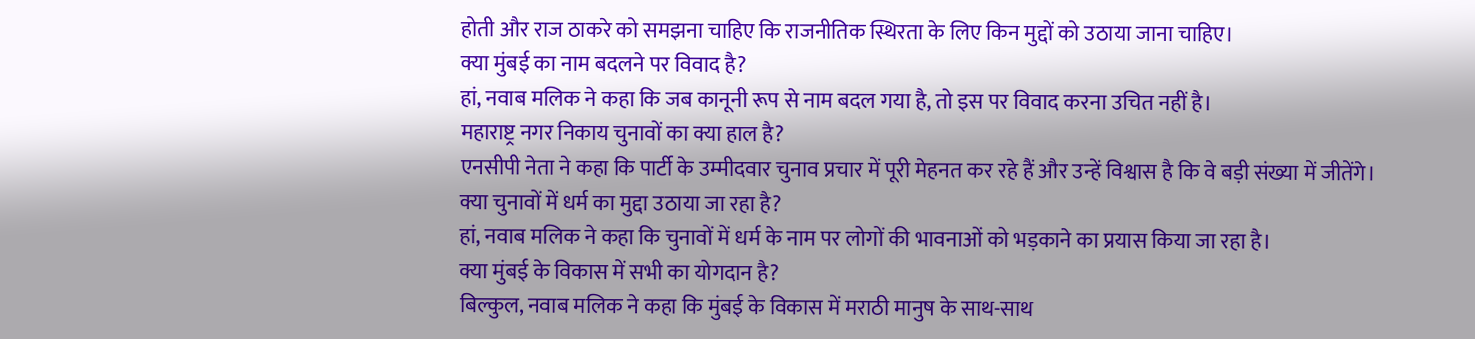होती और राज ठाकरे को समझना चाहिए कि राजनीतिक स्थिरता के लिए किन मुद्दों को उठाया जाना चाहिए।
क्या मुंबई का नाम बदलने पर विवाद है?
हां, नवाब मलिक ने कहा कि जब कानूनी रूप से नाम बदल गया है, तो इस पर विवाद करना उचित नहीं है।
महाराष्ट्र नगर निकाय चुनावों का क्या हाल है?
एनसीपी नेता ने कहा कि पार्टी के उम्मीदवार चुनाव प्रचार में पूरी मेहनत कर रहे हैं और उन्हें विश्वास है कि वे बड़ी संख्या में जीतेंगे।
क्या चुनावों में धर्म का मुद्दा उठाया जा रहा है?
हां, नवाब मलिक ने कहा कि चुनावों में धर्म के नाम पर लोगों की भावनाओं को भड़काने का प्रयास किया जा रहा है।
क्या मुंबई के विकास में सभी का योगदान है?
बिल्कुल, नवाब मलिक ने कहा कि मुंबई के विकास में मराठी मानुष के साथ-साथ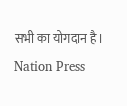सभी का योगदान है।
Nation Press